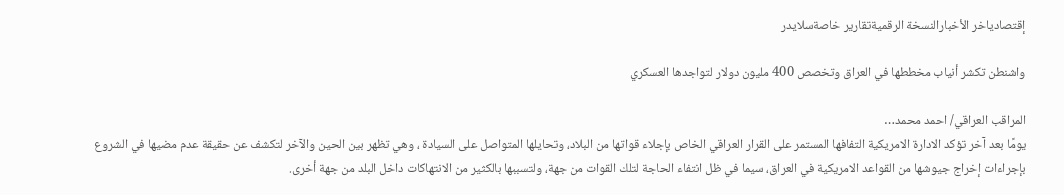إقتصادياخر الأخبارالنسخة الرقميةتقارير خاصةسلايدر

واشنطن تكشر أنياب مخططها في العراق وتخصص 400 مليون دولار لتواجدها العسكري

المراقب العراقي/ احمد محمد…
يومًا بعد آخر تؤكد الادارة الامريكية التفافها المستمر على القرار العراقي الخاص بإجلاء قواتها من البلاد، وتحايلها المتواصل على السيادة ، وهي تظهر بين الحين والآخر لتكشف عن حقيقة عدم مضيها في الشروع بإجراءات إخراج جيوشها من القواعد الامريكية في العراق، سيما في ظل انتفاء الحاجة لتلك القوات من جهة، ولتسببها بالكثير من الانتهاكات داخل البلد من جهة أخرى.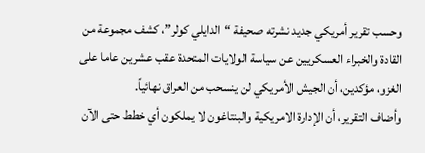وحسب تقرير أمريكي جديد نشرته صحيفة “الدايلي كولر”، كشف مجموعة من القادة والخبراء العسكريين عن سياسة الولايات المتحدة عقب عشرين عاما على الغزو، مؤكدين، أن الجيش الأمريكي لن ينسحب من العراق نهائياً.
وأضاف التقرير، أن الإدارة الامريكية والبنتاغون لا يملكون أي خطط حتى الآن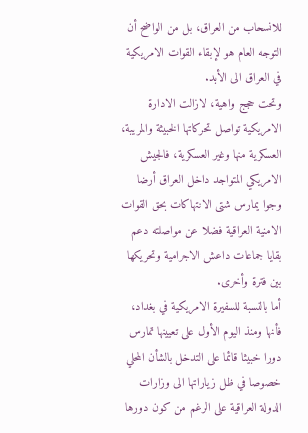للانسحاب من العراق، بل من الواضح أن التوجه العام هو لإبقاء القوات الامريكية في العراق الى الأبد.
وتحت حجج واهية، لازالت الادارة الامريكية تواصل تحركاتها الخبيثة والمريبة، العسكرية منها وغير العسكرية، فالجيش الامريكي المتواجد داخل العراق أرضا وجوا يمارس شتى الانتهاكات بحق القوات الامنية العراقية فضلا عن مواصلته دعم بقايا جماعات داعش الاجرامية وتحريكها بين فترة وأخرى.
أما بالنسبة للسفيرة الامريكية في بغداد، فأنها ومنذ اليوم الأول على تعيينها تمارس دورا خبيثا قائما على التدخل بالشأن المحلي خصوصا في ظل زياراتها الى وزارات الدولة العراقية على الرغم من كون دورها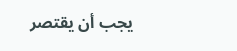يجب أن يقتصر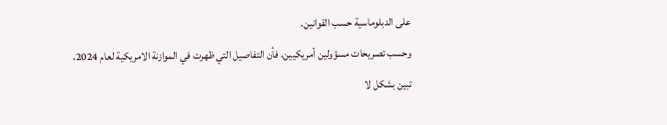على الدبلوماسية حسب القوانين.
وحسب تصريحات مسؤولين أمريكيين، فأن التفاصيل التي ظهرت في الموازنة الامريكية لعام 2024، تبين بشكل لا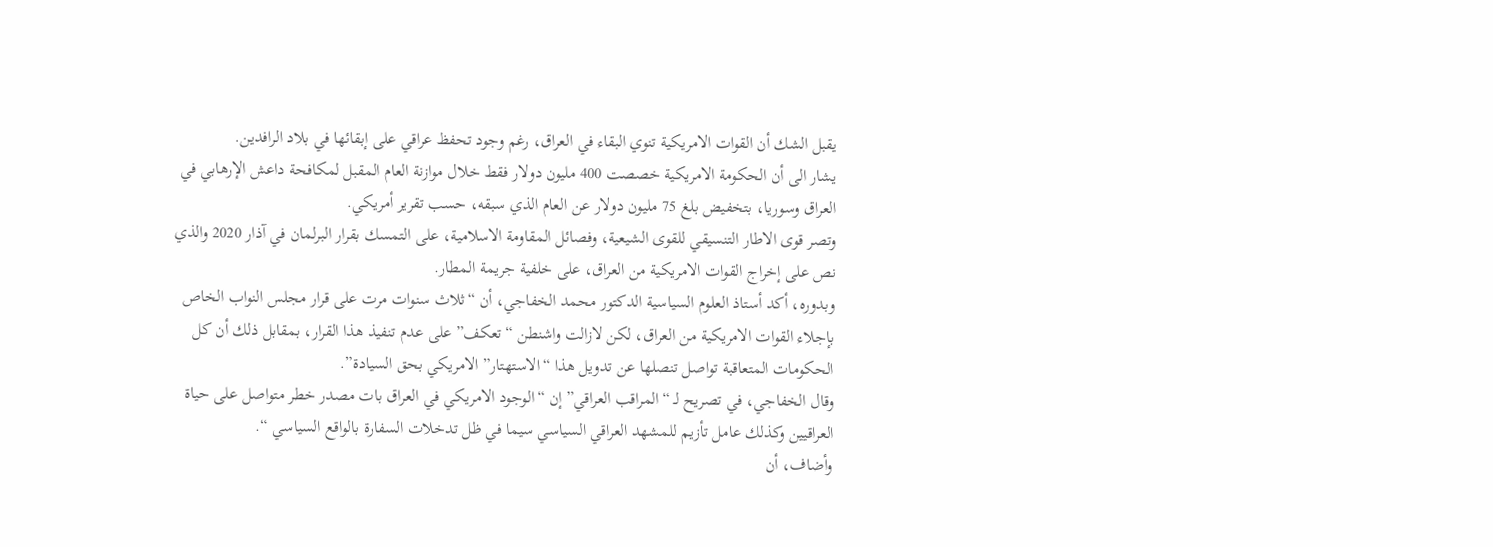يقبل الشك أن القوات الامريكية تنوي البقاء في العراق، رغم وجود تحفظ عراقي على إبقائها في بلاد الرافدين.
يشار الى أن الحكومة الامريكية خصصت 400 مليون دولار فقط خلال موازنة العام المقبل لمكافحة داعش الإرهابي في العراق وسوريا، بتخفيض بلغ 75 مليون دولار عن العام الذي سبقه، حسب تقرير أمريكي.
وتصر قوى الاطار التنسيقي للقوى الشيعية، وفصائل المقاومة الاسلامية، على التمسك بقرار البرلمان في آذار 2020 والذي نص على إخراج القوات الامريكية من العراق، على خلفية جريمة المطار.
وبدوره، أكد أستاذ العلوم السياسية الدكتور محمد الخفاجي، أن “ثلاث سنوات مرت على قرار مجلس النواب الخاص بإجلاء القوات الامريكية من العراق، لكن لازالت واشنطن “تعكف” على عدم تنفيذ هذا القرار، بمقابل ذلك أن كل الحكومات المتعاقبة تواصل تنصلها عن تدويل هذا “الاستهتار” الامريكي بحق السيادة”.
وقال الخفاجي، في تصريح لـ “المراقب العراقي” إن “الوجود الامريكي في العراق بات مصدر خطر متواصل على حياة العراقيين وكذلك عامل تأزيم للمشهد العراقي السياسي سيما في ظل تدخلات السفارة بالواقع السياسي “.
وأضاف، أن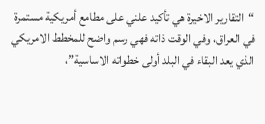“التقارير الاخيرة هي تأكيد علني على مطامع أمريكية مستمرة في العراق، وفي الوقت ذاته فهي رسم واضح للمخطط الامريكي الذي يعد البقاء في البلد أولى خطواته الاساسية”،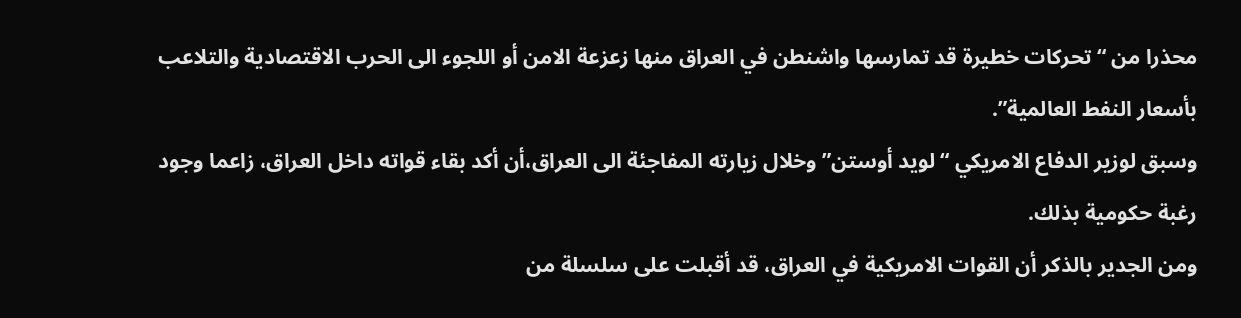محذرا من “تحركات خطيرة قد تمارسها واشنطن في العراق منها زعزعة الامن أو اللجوء الى الحرب الاقتصادية والتلاعب بأسعار النفط العالمية”.
وسبق لوزير الدفاع الامريكي “لويد أوستن” وخلال زيارته المفاجئة الى العراق،أن أكد بقاء قواته داخل العراق، زاعما وجود رغبة حكومية بذلك.
ومن الجدير بالذكر أن القوات الامريكية في العراق، قد أقبلت على سلسلة من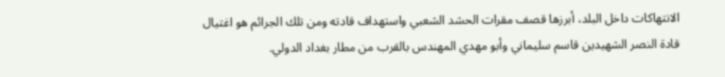الانتهاكات داخل البلد، أبرزها قصف مقرات الحشد الشعبي واستهداف قادته ومن تلك الجرائم هو اغتيال قادة النصر الشهيدين قاسم سليماني وأبو مهدي المهندس بالقرب من مطار بغداد الدولي.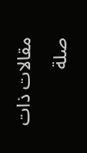مقالات ذات صلة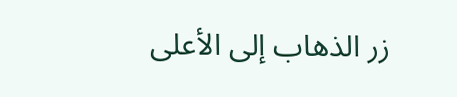زر الذهاب إلى الأعلى